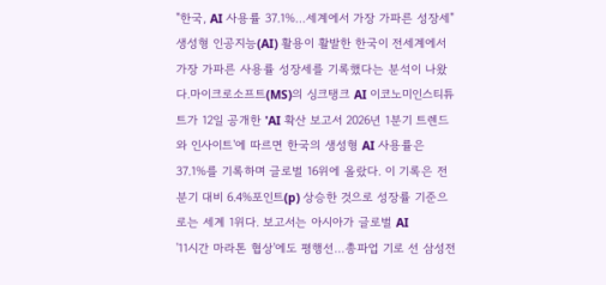"한국, AI 사용률 37.1%…세계에서 가장 가파른 성장세"
생성형 인공지능(AI) 활용이 활발한 한국이 전세계에서 가장 가파른 사용률 성장세를 기록했다는 분석이 나왔다.마이크로소프트(MS)의 싱크탱크 AI 이코노미인스티튜트가 12일 공개한 'AI 확산 보고서 2026년 1분기 트렌드와 인사이트'에 따르면 한국의 생성형 AI 사용률은 37.1%를 기록하며 글로벌 16위에 올랐다. 이 기록은 전분기 대비 6.4%포인트(p) 상승한 것으로 성장률 기준으로는 세계 1위다. 보고서는 아시아가 글로벌 AI
'11시간 마라톤 협상'에도 평행선…총파업 기로 선 삼성전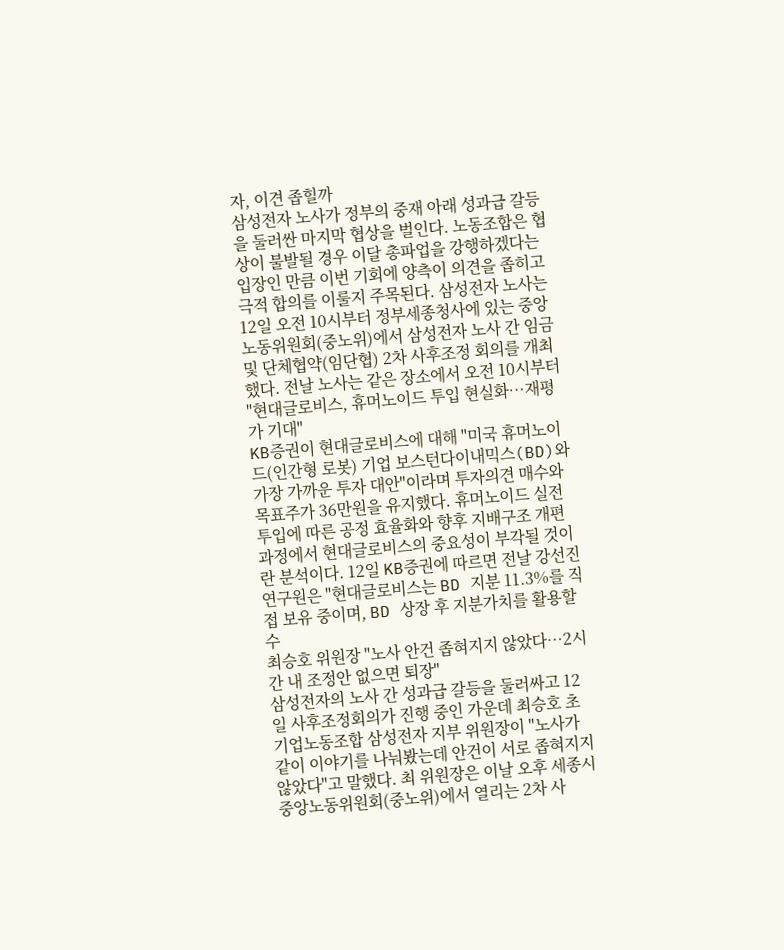자, 이견 좁힐까
삼성전자 노사가 정부의 중재 아래 성과급 갈등을 둘러싼 마지막 협상을 벌인다. 노동조합은 협상이 불발될 경우 이달 총파업을 강행하겠다는 입장인 만큼 이번 기회에 양측이 의견을 좁히고 극적 합의를 이룰지 주목된다. 삼성전자 노사는 12일 오전 10시부터 정부세종청사에 있는 중앙노동위원회(중노위)에서 삼성전자 노사 간 임금 및 단체협약(임단협) 2차 사후조정 회의를 개최했다. 전날 노사는 같은 장소에서 오전 10시부터
"현대글로비스, 휴머노이드 투입 현실화…재평가 기대"
KB증권이 현대글로비스에 대해 "미국 휴머노이드(인간형 로봇) 기업 보스턴다이내믹스(BD)와 가장 가까운 투자 대안"이라며 투자의견 매수와 목표주가 36만원을 유지했다. 휴머노이드 실전 투입에 따른 공정 효율화와 향후 지배구조 개편 과정에서 현대글로비스의 중요성이 부각될 것이란 분석이다. 12일 KB증권에 따르면 전날 강선진 연구원은 "현대글로비스는 BD 지분 11.3%를 직접 보유 중이며, BD 상장 후 지분가치를 활용할 수
최승호 위원장 "노사 안건 좁혀지지 않았다…2시간 내 조정안 없으면 퇴장"
삼성전자의 노사 간 성과급 갈등을 둘러싸고 12일 사후조정회의가 진행 중인 가운데 최승호 초기업노동조합 삼성전자 지부 위원장이 "노사가 같이 이야기를 나눠봤는데 안건이 서로 좁혀지지 않았다"고 말했다. 최 위원장은 이날 오후 세종시 중앙노동위원회(중노위)에서 열리는 2차 사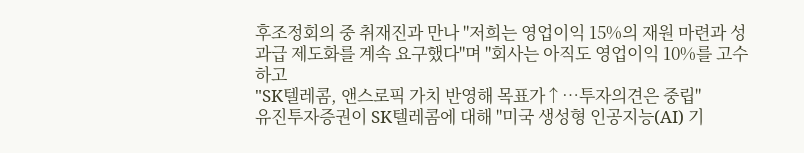후조정회의 중 취재진과 만나 "저희는 영업이익 15%의 재원 마련과 성과급 제도화를 계속 요구했다"며 "회사는 아직도 영업이익 10%를 고수하고
"SK텔레콤, 앤스로픽 가치 반영해 목표가↑…투자의견은 중립"
유진투자증권이 SK텔레콤에 대해 "미국 생성형 인공지능(AI) 기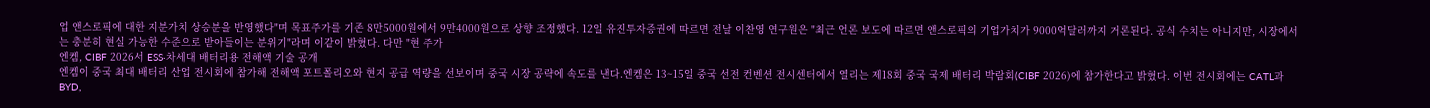업 앤스로픽에 대한 지분가치 상승분을 반영했다"며 목표주가를 기존 8만5000원에서 9만4000원으로 상향 조정했다. 12일 유진투자증권에 따르면 전날 이찬영 연구원은 "최근 언론 보도에 따르면 앤스로픽의 기업가치가 9000억달러까지 거론된다. 공식 수치는 아니지만, 시장에서는 충분히 현실 가능한 수준으로 받아들이는 분위기"라며 이같이 밝혔다. 다만 "현 주가
엔켐, CIBF 2026서 ESS·차세대 배터리용 전해액 기술 공개
엔켐이 중국 최대 배터리 산업 전시회에 참가해 전해액 포트폴리오와 현지 공급 역량을 선보이며 중국 시장 공략에 속도를 낸다.엔켐은 13~15일 중국 선전 컨벤션 전시센터에서 열리는 제18회 중국 국제 배터리 박람회(CIBF 2026)에 참가한다고 밝혔다. 이번 전시회에는 CATL과 BYD,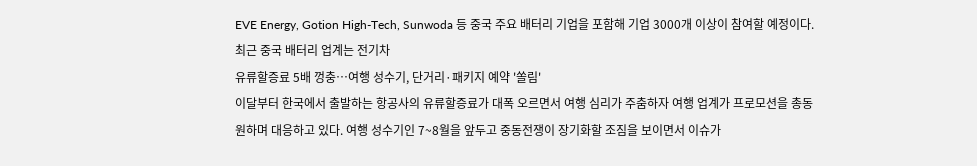EVE Energy, Gotion High-Tech, Sunwoda 등 중국 주요 배터리 기업을 포함해 기업 3000개 이상이 참여할 예정이다. 최근 중국 배터리 업계는 전기차
유류할증료 5배 껑충…여행 성수기, 단거리·패키지 예약 '쏠림'
이달부터 한국에서 출발하는 항공사의 유류할증료가 대폭 오르면서 여행 심리가 주춤하자 여행 업계가 프로모션을 총동원하며 대응하고 있다. 여행 성수기인 7~8월을 앞두고 중동전쟁이 장기화할 조짐을 보이면서 이슈가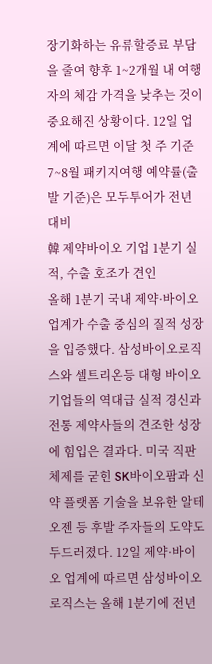장기화하는 유류할증료 부담을 줄여 향후 1~2개월 내 여행자의 체감 가격을 낮추는 것이 중요해진 상황이다. 12일 업계에 따르면 이달 첫 주 기준 7~8월 패키지여행 예약률(출발 기준)은 모두투어가 전년 대비
韓 제약바이오 기업 1분기 실적, 수출 호조가 견인
올해 1분기 국내 제약·바이오 업계가 수출 중심의 질적 성장을 입증했다. 삼성바이오로직스와 셀트리온등 대형 바이오 기업들의 역대급 실적 경신과 전통 제약사들의 견조한 성장에 힘입은 결과다. 미국 직판 체제를 굳힌 SK바이오팜과 신약 플랫폼 기술을 보유한 알테오젠 등 후발 주자들의 도약도 두드러졌다. 12일 제약·바이오 업계에 따르면 삼성바이오로직스는 올해 1분기에 전년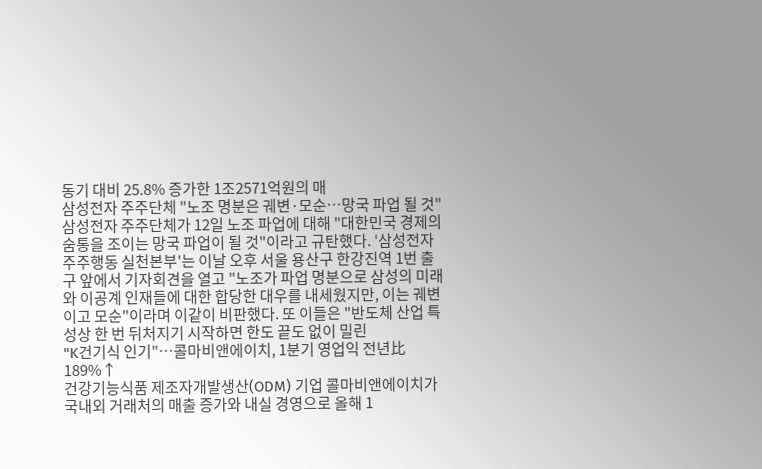동기 대비 25.8% 증가한 1조2571억원의 매
삼성전자 주주단체 "노조 명분은 궤변·모순…망국 파업 될 것"
삼성전자 주주단체가 12일 노조 파업에 대해 "대한민국 경제의 숨통을 조이는 망국 파업이 될 것"이라고 규탄했다. '삼성전자 주주행동 실천본부'는 이날 오후 서울 용산구 한강진역 1번 출구 앞에서 기자회견을 열고 "노조가 파업 명분으로 삼성의 미래와 이공계 인재들에 대한 합당한 대우를 내세웠지만, 이는 궤변이고 모순"이라며 이같이 비판했다. 또 이들은 "반도체 산업 특성상 한 번 뒤처지기 시작하면 한도 끝도 없이 밀린
"K건기식 인기"…콜마비앤에이치, 1분기 영업익 전년比 189%↑
건강기능식품 제조자개발생산(ODM) 기업 콜마비앤에이치가 국내외 거래처의 매출 증가와 내실 경영으로 올해 1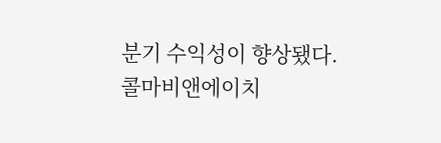분기 수익성이 향상됐다. 콜마비앤에이치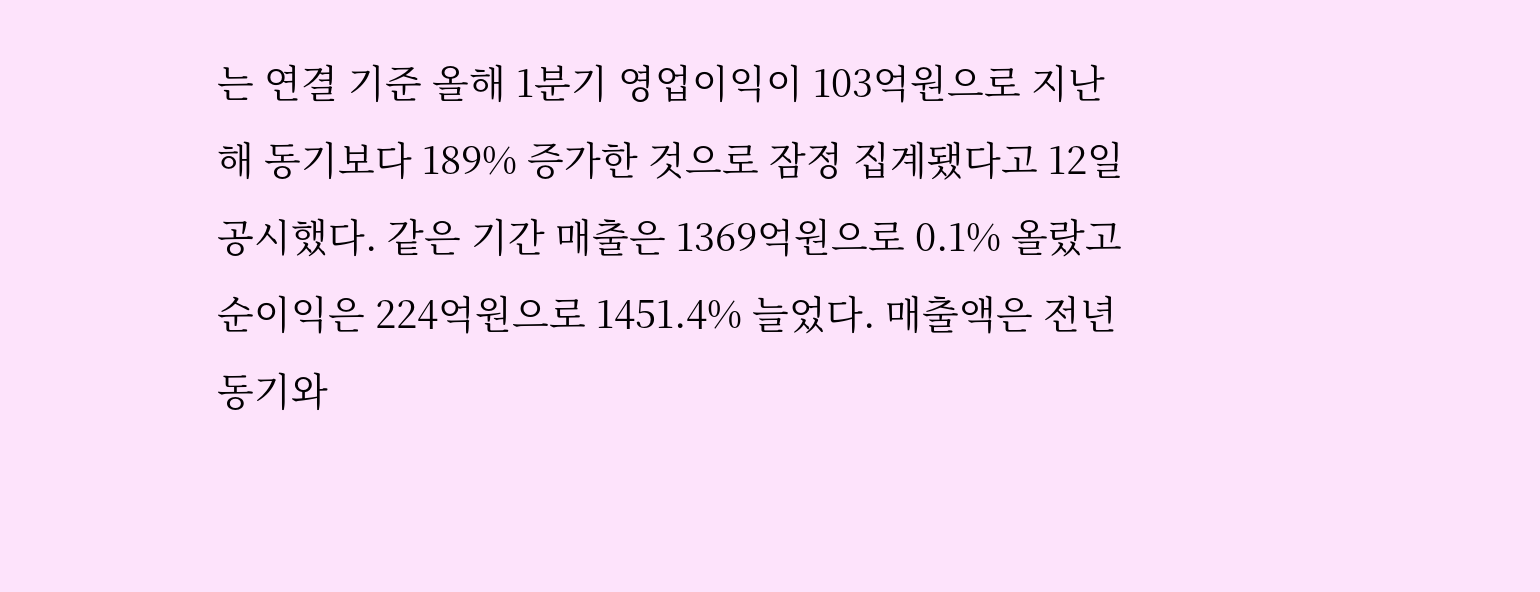는 연결 기준 올해 1분기 영업이익이 103억원으로 지난해 동기보다 189% 증가한 것으로 잠정 집계됐다고 12일 공시했다. 같은 기간 매출은 1369억원으로 0.1% 올랐고 순이익은 224억원으로 1451.4% 늘었다. 매출액은 전년 동기와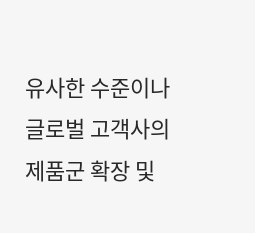유사한 수준이나 글로벌 고객사의 제품군 확장 및